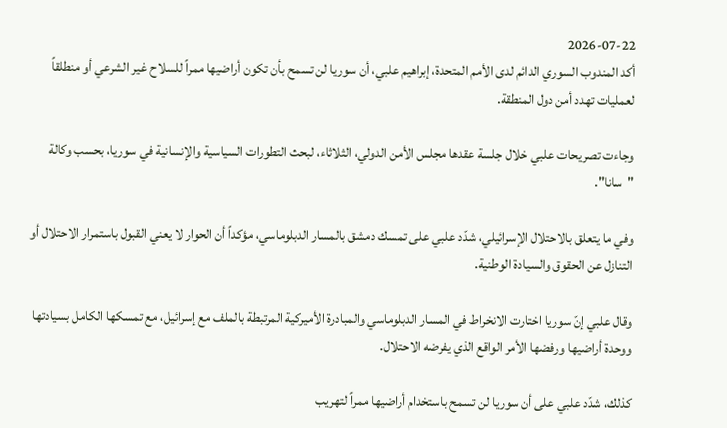2026-07-22
أكد المندوب السوري الدائم لدى الأمم المتحدة، إبراهيم علبي، أن سوريا لن تسمح بأن تكون أراضيها ممراً للسلاح غير الشرعي أو منطلقاً لعمليات تهدد أمن دول المنطقة.

وجاءت تصريحات علبي خلال جلسة عقدها مجلس الأمن الدولي، الثلاثاء، لبحث التطورات السياسية والإنسانية في سوريا، بحسب وكالة "سانا".

وفي ما يتعلق بالاحتلال الإسرائيلي، شدّد علبي على تمسك دمشق بالمسار الدبلوماسي، مؤكداً أن الحوار لا يعني القبول باستمرار الاحتلال أو التنازل عن الحقوق والسيادة الوطنية.

وقال علبي إنّ سوريا اختارت الانخراط في المسار الدبلوماسي والمبادرة الأميركية المرتبطة بالملف مع إسرائيل، مع تمسكها الكامل بسيادتها ووحدة أراضيها ورفضها الأمر الواقع الذي يفرضه الاحتلال.

كذلك، شدّد علبي على أن سوريا لن تسمح باستخدام أراضيها ممراً لتهريب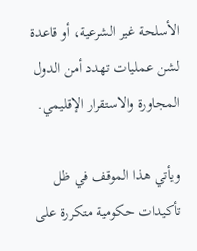الأسلحة غير الشرعية، أو قاعدة لشن عمليات تهدد أمن الدول المجاورة والاستقرار الإقليمي.

ويأتي هذا الموقف في ظل تأكيدات حكومية متكررة على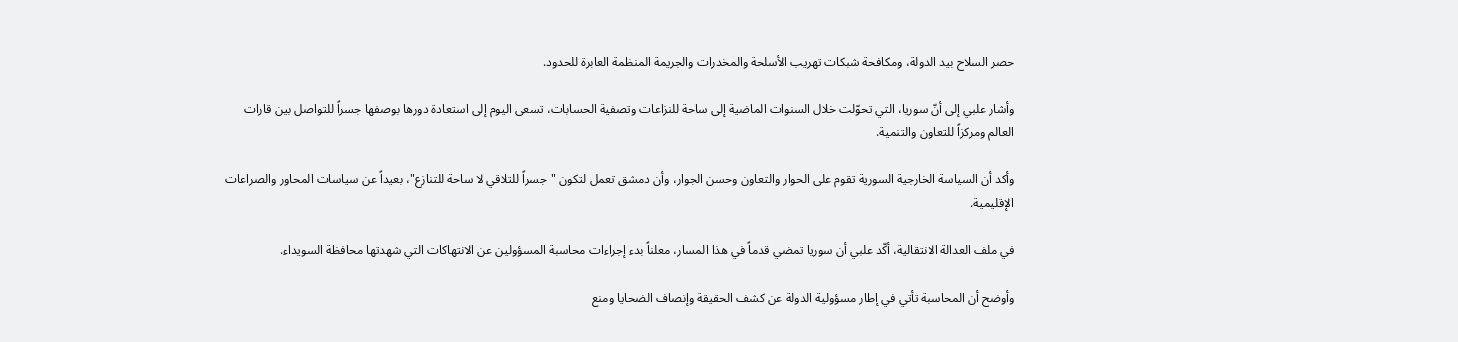حصر السلاح بيد الدولة، ومكافحة شبكات تهريب الأسلحة والمخدرات والجريمة المنظمة العابرة للحدود.

وأشار علبي إلى أنّ سوريا، التي تحوّلت خلال السنوات الماضية إلى ساحة للنزاعات وتصفية الحسابات، تسعى اليوم إلى استعادة دورها بوصفها جسراً للتواصل بين قارات العالم ومركزاً للتعاون والتنمية.

وأكد أن السياسة الخارجية السورية تقوم على الحوار والتعاون وحسن الجوار، وأن دمشق تعمل لتكون "جسراً للتلاقي لا ساحة للتنازع"، بعيداً عن سياسات المحاور والصراعات الإقليمية.

في ملف العدالة الانتقالية، أكّد علبي أن سوريا تمضي قدماً في هذا المسار، معلناً بدء إجراءات محاسبة المسؤولين عن الانتهاكات التي شهدتها محافظة السويداء.

وأوضح أن المحاسبة تأتي في إطار مسؤولية الدولة عن كشف الحقيقة وإنصاف الضحايا ومنع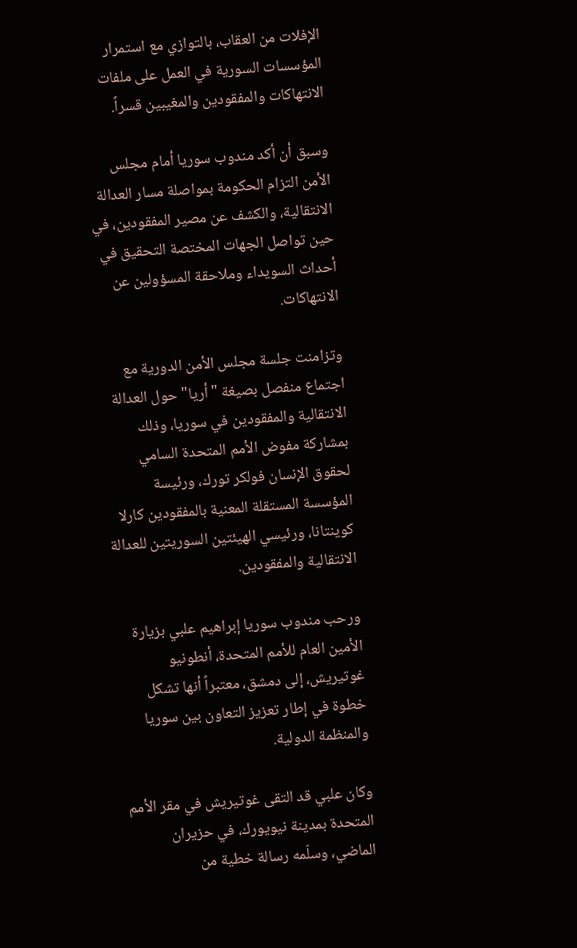الإفلات من العقاب، بالتوازي مع استمرار المؤسسات السورية في العمل على ملفات الانتهاكات والمفقودين والمغيبين قسراً.

وسبق أن أكد مندوب سوريا أمام مجلس الأمن التزام الحكومة بمواصلة مسار العدالة الانتقالية، والكشف عن مصير المفقودين، في حين تواصل الجهات المختصة التحقيق في أحداث السويداء وملاحقة المسؤولين عن الانتهاكات.

وتزامنت جلسة مجلس الأمن الدورية مع اجتماع منفصل بصيغة "أريا" حول العدالة الانتقالية والمفقودين في سوريا، وذلك بمشاركة مفوض الأمم المتحدة السامي لحقوق الإنسان فولكر تورك، ورئيسة المؤسسة المستقلة المعنية بالمفقودين كارلا كوينتانا، ورئيسي الهيئتين السوريتين للعدالة الانتقالية والمفقودين.

ورحب مندوب سوريا إبراهيم علبي بزيارة الأمين العام للأمم المتحدة، أنطونيو غوتيريش، إلى دمشق، معتبراً أنها تشكل خطوة في إطار تعزيز التعاون بين سوريا والمنظمة الدولية.

وكان علبي قد التقى غوتيريش في مقر الأمم المتحدة بمدينة نيويورك، في حزيران الماضي، وسلّمه رسالة خطية من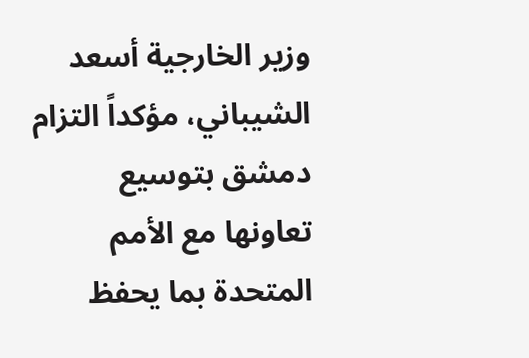وزير الخارجية أسعد الشيباني، مؤكداً التزام دمشق بتوسيع تعاونها مع الأمم المتحدة بما يحفظ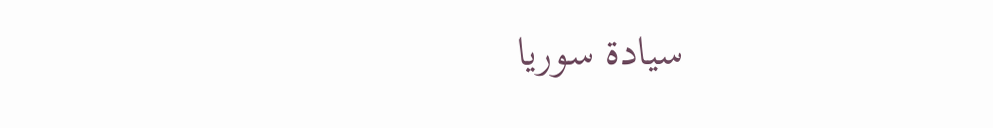سيادة سوريا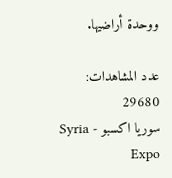ووحدة أراضيها.

عدد المشاهدات: 29680
سوريا اكسبو - Syria Expo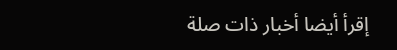إقرأ أيضا أخبار ذات صلة